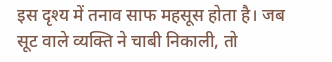इस दृश्य में तनाव साफ महसूस होता है। जब सूट वाले व्यक्ति ने चाबी निकाली, तो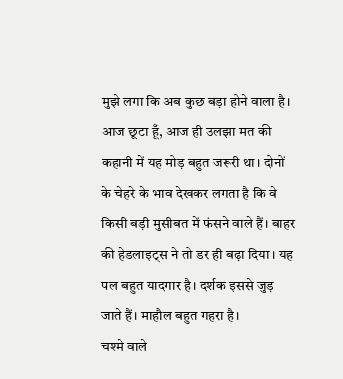मुझे लगा कि अब कुछ बड़ा होने वाला है। आज छूटा हूँ, आज ही उलझा मत की कहानी में यह मोड़ बहुत जरूरी था। दोनों के चेहरे के भाव देखकर लगता है कि वे किसी बड़ी मुसीबत में फंसने वाले हैं। बाहर की हेडलाइट्स ने तो डर ही बढ़ा दिया। यह पल बहुत यादगार है। दर्शक इससे जुड़ जाते हैं। माहौल बहुत गहरा है।
चश्मे वाले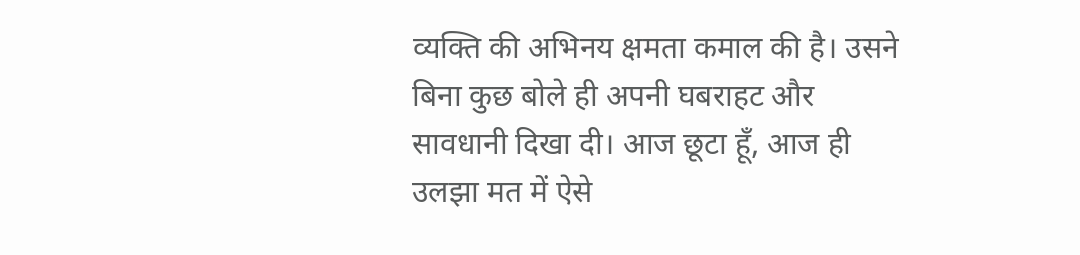व्यक्ति की अभिनय क्षमता कमाल की है। उसने बिना कुछ बोले ही अपनी घबराहट और सावधानी दिखा दी। आज छूटा हूँ, आज ही उलझा मत में ऐसे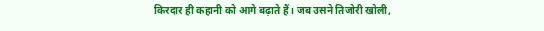किरदार ही कहानी को आगे बढ़ाते हैं। जब उसने तिजोरी खोली,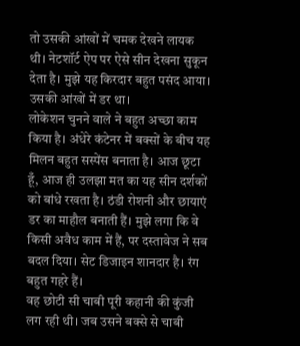तो उसकी आंखों में चमक देखने लायक थी। नेटशॉर्ट ऐप पर ऐसे सीन देखना सुकून देता है। मुझे यह किरदार बहुत पसंद आया। उसकी आंखों में डर था।
लोकेशन चुनने वाले ने बहुत अच्छा काम किया है। अंधेरे कंटेनर में बक्सों के बीच यह मिलन बहुत सस्पेंस बनाता है। आज छूटा हूँ, आज ही उलझा मत का यह सीन दर्शकों को बांधे रखता है। ठंडी रोशनी और छायाएं डर का माहौल बनाती हैं। मुझे लगा कि वे किसी अवैध काम में हैं, पर दस्तावेज ने सब बदल दिया। सेट डिजाइन शानदार है। रंग बहुत गहरे हैं।
वह छोटी सी चाबी पूरी कहानी की कुंजी लग रही थी। जब उसने बक्से से चाबी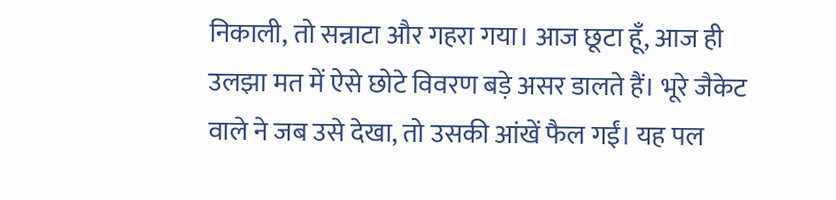निकाली, तो सन्नाटा और गहरा गया। आज छूटा हूँ, आज ही उलझा मत में ऐसे छोटे विवरण बड़े असर डालते हैं। भूरे जैकेट वाले ने जब उसे देखा, तो उसकी आंखें फैल गईं। यह पल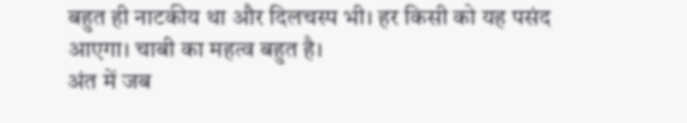बहुत ही नाटकीय था और दिलचस्प भी। हर किसी को यह पसंद आएगा। चाबी का महत्व बहुत है।
अंत में जब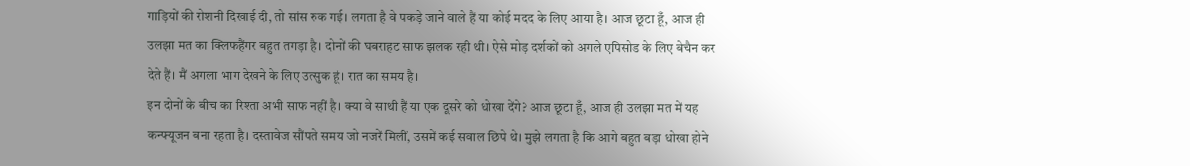गाड़ियों की रोशनी दिखाई दी, तो सांस रुक गई। लगता है वे पकड़े जाने वाले हैं या कोई मदद के लिए आया है। आज छूटा हूँ, आज ही उलझा मत का क्लिफहैंगर बहुत तगड़ा है। दोनों की घबराहट साफ झलक रही थी। ऐसे मोड़ दर्शकों को अगले एपिसोड के लिए बेचैन कर देते हैं। मैं अगला भाग देखने के लिए उत्सुक हूं। रात का समय है।
इन दोनों के बीच का रिश्ता अभी साफ नहीं है। क्या वे साथी हैं या एक दूसरे को धोखा देंगे? आज छूटा हूँ, आज ही उलझा मत में यह कन्फ्यूजन बना रहता है। दस्तावेज सौंपते समय जो नजरें मिलीं, उसमें कई सवाल छिपे थे। मुझे लगता है कि आगे बहुत बड़ा धोखा होने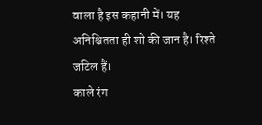वाला है इस कहानी में। यह अनिश्चितता ही शो की जान है। रिश्ते जटिल हैं।
काले रंग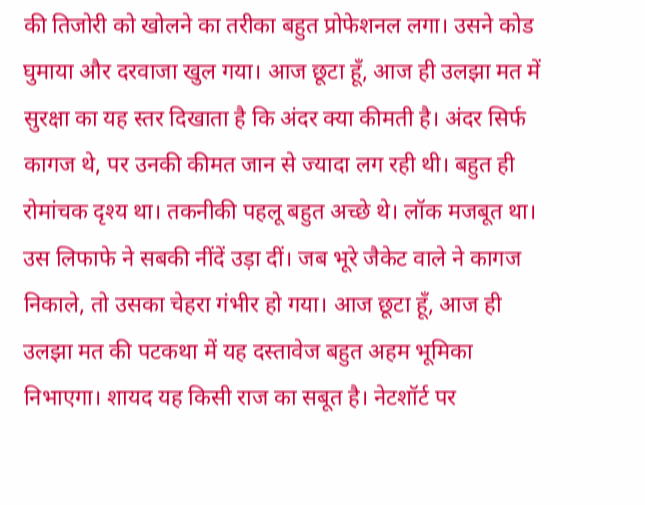की तिजोरी को खोलने का तरीका बहुत प्रोफेशनल लगा। उसने कोड घुमाया और दरवाजा खुल गया। आज छूटा हूँ, आज ही उलझा मत में सुरक्षा का यह स्तर दिखाता है कि अंदर क्या कीमती है। अंदर सिर्फ कागज थे, पर उनकी कीमत जान से ज्यादा लग रही थी। बहुत ही रोमांचक दृश्य था। तकनीकी पहलू बहुत अच्छे थे। लॉक मजबूत था।
उस लिफाफे ने सबकी नींदें उड़ा दीं। जब भूरे जैकेट वाले ने कागज निकाले, तो उसका चेहरा गंभीर हो गया। आज छूटा हूँ, आज ही उलझा मत की पटकथा में यह दस्तावेज बहुत अहम भूमिका निभाएगा। शायद यह किसी राज का सबूत है। नेटशॉर्ट पर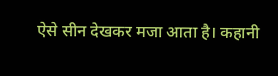ऐसे सीन देखकर मजा आता है। कहानी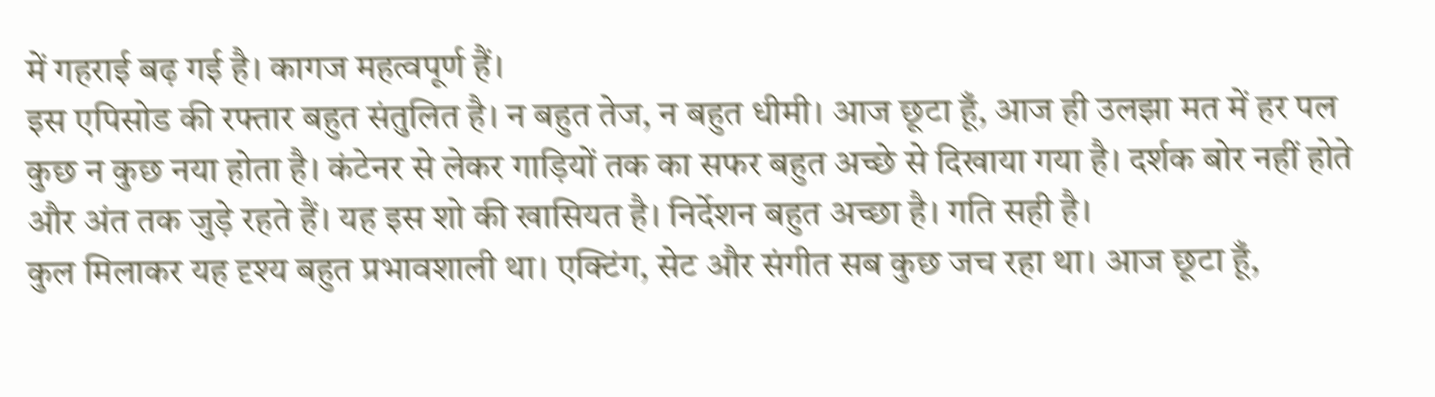में गहराई बढ़ गई है। कागज महत्वपूर्ण हैं।
इस एपिसोड की रफ्तार बहुत संतुलित है। न बहुत तेज, न बहुत धीमी। आज छूटा हूँ, आज ही उलझा मत में हर पल कुछ न कुछ नया होता है। कंटेनर से लेकर गाड़ियों तक का सफर बहुत अच्छे से दिखाया गया है। दर्शक बोर नहीं होते और अंत तक जुड़े रहते हैं। यह इस शो की खासियत है। निर्देशन बहुत अच्छा है। गति सही है।
कुल मिलाकर यह दृश्य बहुत प्रभावशाली था। एक्टिंग, सेट और संगीत सब कुछ जच रहा था। आज छूटा हूँ,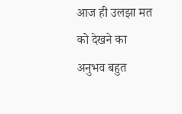आज ही उलझा मत को देखने का अनुभव बहुत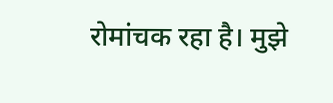रोमांचक रहा है। मुझे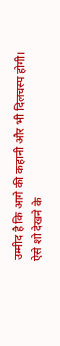उम्मीद है कि आगे की कहानी और भी दिलचस्प होगी। ऐसे शो देखने के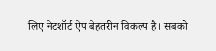लिए नेटशॉर्ट ऐप बेहतरीन विकल्प है। सबको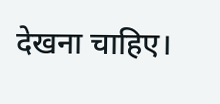देखना चाहिए।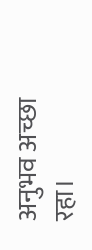अनुभव अच्छा रहा।